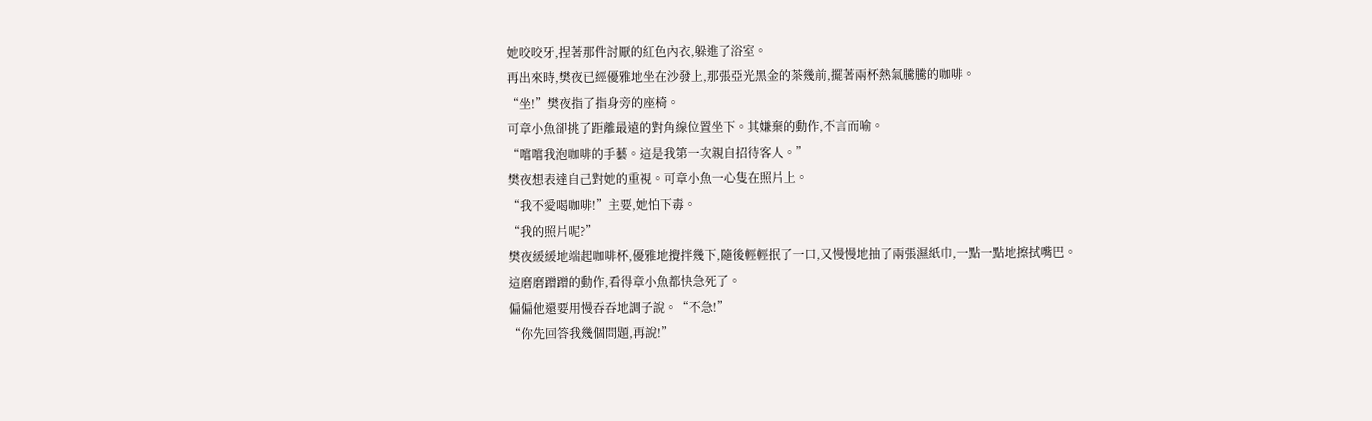她咬咬牙,捏著那件討厭的紅色內衣,躲進了浴室。
再出來時,樊夜已經優雅地坐在沙發上,那張亞光黑金的茶幾前,擺著兩杯熱氣騰騰的咖啡。
“坐!”樊夜指了指身旁的座椅。
可章小魚卻挑了距離最遠的對角線位置坐下。其嫌棄的動作,不言而喻。
“嚐嚐我泡咖啡的手藝。這是我第一次親自招待客人。”
樊夜想表達自己對她的重視。可章小魚一心隻在照片上。
“我不愛喝咖啡!”主要,她怕下毒。
“我的照片呢?”
樊夜緩緩地端起咖啡杯,優雅地攪拌幾下,隨後輕輕抿了一口,又慢慢地抽了兩張濕紙巾,一點一點地擦拭嘴巴。
這磨磨蹭蹭的動作,看得章小魚都快急死了。
偏偏他還要用慢吞吞地調子說。“不急!”
“你先回答我幾個問題,再說!”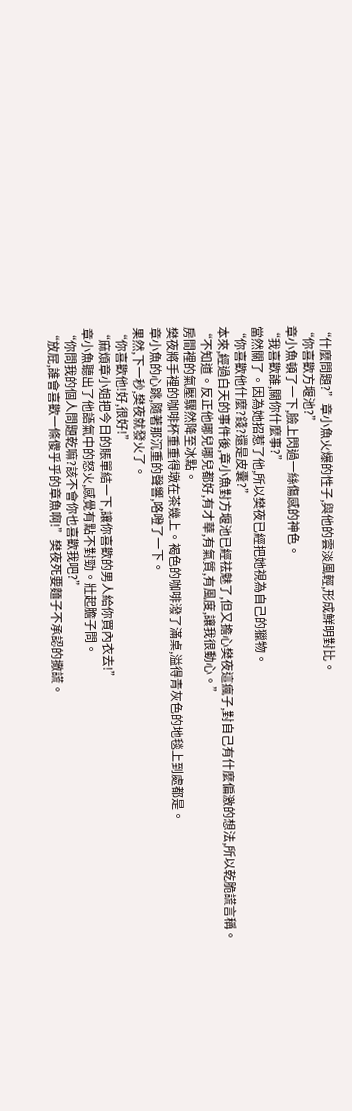“什麼問題?”章小魚火爆的性子,與他的雲淡風輕,形成鮮明對比。
“你喜歡方堰池?”
章小魚頓了一下,臉上閃過一絲傷感的神色。
“我喜歡誰,關你什麼事?”
當然關了。因為她招惹了他,所以樊夜已經把她視為自己的獵物。
“你喜歡他什麼?錢?還是皮囊?”
本來,經過白天的事件後,章小魚對方堰池已經祛魅了,但又擔心樊夜這瘋子,對自己有什麼偏激的想法,所以乾脆謊言稱。
“不知道。反正他哪兒哪兒都好,有才華,有氣質,有風度,讓我很動心。”
房間裡的氣壓驟然降至冰點。
樊夜將手裡的咖啡杯重重得墩在茶幾上。褐色的咖啡潑了滿桌,溢得青灰色的地毯上到處都是。
章小魚的心跳,隨著那沉重的聲響,咯噔了一下。
果然,下一秒,樊夜就發火了。
“你喜歡他!好,很好!”
“麻煩章小姐把今日的賬單結一下,讓你喜歡的男人給你買內衣去!”
章小魚聽出了他語氣中的怒火,感覺有點不對勁。壯起膽子問。
“你問我的個人問題乾嘛?該不會你也喜歡我吧?”
“放屁,誰會喜歡一條傻乎乎的章魚啊!”樊夜死要麵子不承認的撒謊。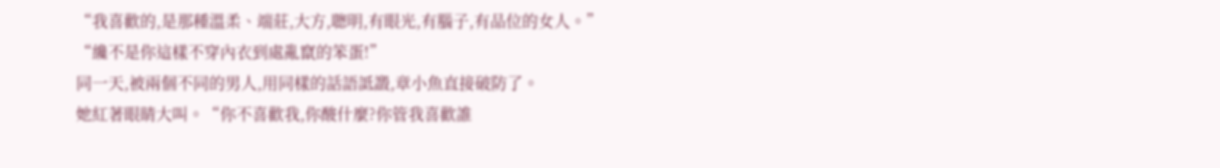“我喜歡的,是那種溫柔、端莊,大方,聰明,有眼光,有腦子,有品位的女人。”
“纔不是你這樣不穿內衣到處亂竄的笨蛋!”
同一天,被兩個不同的男人,用同樣的話語詆譭,章小魚直接破防了。
她紅著眼睛大叫。“你不喜歡我,你酸什麼?你管我喜歡誰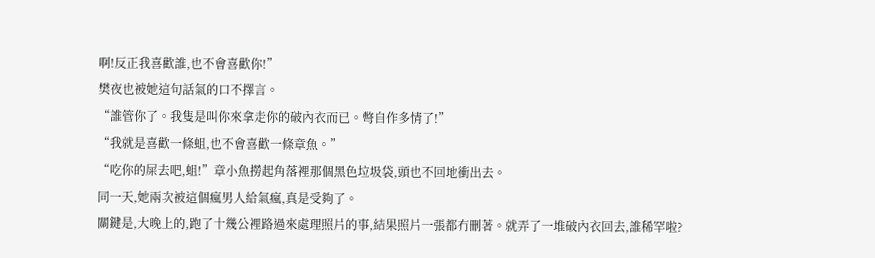啊!反正我喜歡誰,也不會喜歡你!”
樊夜也被她這句話氣的口不擇言。
“誰管你了。我隻是叫你來拿走你的破內衣而已。彆自作多情了!”
“我就是喜歡一條蛆,也不會喜歡一條章魚。”
“吃你的屎去吧,蛆!”章小魚撈起角落裡那個黑色垃圾袋,頭也不回地衝出去。
同一天,她兩次被這個瘋男人給氣瘋,真是受夠了。
關鍵是,大晚上的,跑了十幾公裡路過來處理照片的事,結果照片一張都冇刪著。就弄了一堆破內衣回去,誰稀罕啦?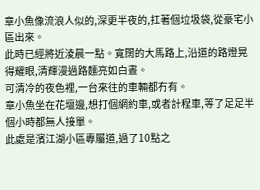章小魚像流浪人似的,深更半夜的,扛著個垃圾袋,從豪宅小區出來。
此時已經將近淩晨一點。寬闊的大馬路上,沿道的路燈晃得耀眼,清輝漫過路麵亮如白晝。
可清冷的夜色裡,一台來往的車輛都冇有。
章小魚坐在花壇邊,想打個網約車,或者計程車,等了足足半個小時都無人接單。
此處是濱江湖小區專屬道,過了10點之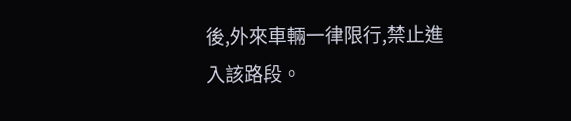後,外來車輛一律限行,禁止進入該路段。